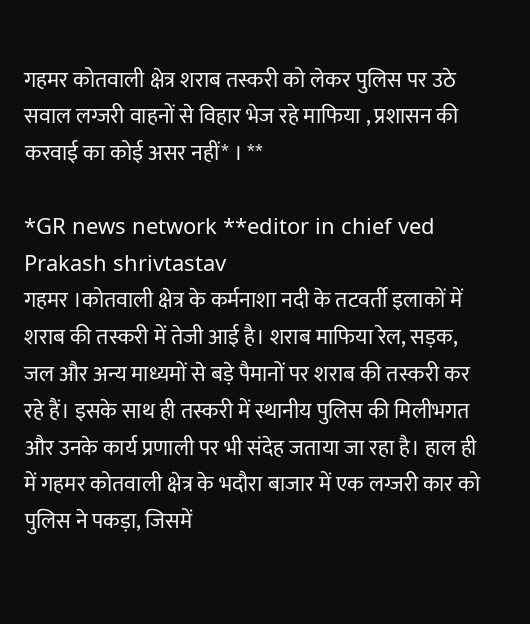गहमर कोतवाली क्षेत्र शराब तस्करी को लेकर पुलिस पर उठे सवाल लग्जरी वाहनों से विहार भेज रहे माफिया , प्रशासन की करवाई का कोई असर नहीं* । **

*GR news network **editor in chief ved Prakash shrivtastav
गहमर ।कोतवाली क्षेत्र के कर्मनाशा नदी के तटवर्ती इलाकों में शराब की तस्करी में तेजी आई है। शराब माफिया रेल, सड़क, जल और अन्य माध्यमों से बड़े पैमानों पर शराब की तस्करी कर रहे हैं। इसके साथ ही तस्करी में स्थानीय पुलिस की मिलीभगत और उनके कार्य प्रणाली पर भी संदेह जताया जा रहा है। हाल ही में गहमर कोतवाली क्षेत्र के भदौरा बाजार में एक लग्जरी कार को पुलिस ने पकड़ा, जिसमें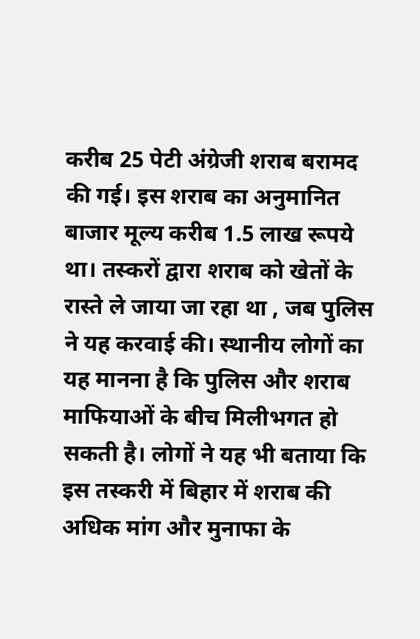करीब 25 पेटी अंग्रेजी शराब बरामद की गई। इस शराब का अनुमानित बाजार मूल्य करीब 1.5 लाख रूपये था। तस्करों द्वारा शराब को खेतों के रास्ते ले जाया जा रहा था , जब पुलिस ने यह करवाई की। स्थानीय लोगों का यह मानना है कि पुलिस और शराब माफियाओं के बीच मिलीभगत हो सकती है। लोगों ने यह भी बताया कि इस तस्करी में बिहार में शराब की अधिक मांग और मुनाफा के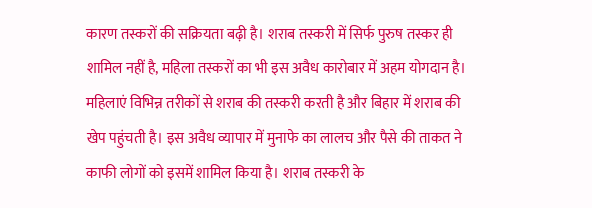कारण तस्करों की सक्रियता बढ़ी है। शराब तस्करी में सिर्फ पुरुष तस्कर ही शामिल नहीं है, महिला तस्करों का भी इस अवैध कारोबार में अहम योगदान है। महिलाएं विभिन्न तरीकों से शराब की तस्करी करती है और बिहार में शराब की खेप पहुंचती है। इस अवैध व्यापार में मुनाफे का लालच और पैसे की ताकत ने काफी लोगों को इसमें शामिल किया है। शराब तस्करी के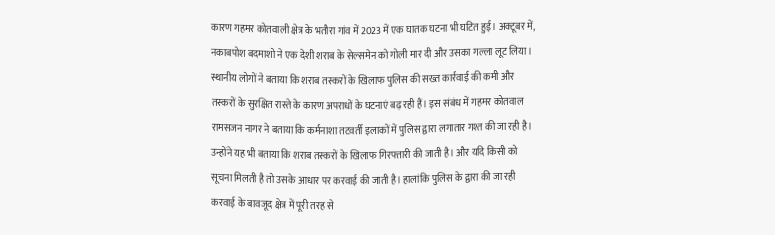कारण गहमर कोतवाली क्षेत्र के भतौरा गांव में 2023 में एक घातक घटना भी घटित हुई। अक्टूबर में, नकाबपोश बदमाशो ने एक देशी शराब के सेल्समेन को गोली मार दी और उसका गल्ला लूट लिया। स्थानीय लोगों ने बताया कि शराब तस्करों के खिलाफ पुलिस की सख्त कार्रवाई की कमी और तस्करों के सुरक्षित रास्ते के कारण अपराधों के घटनाएं बढ़ रही हैं। इस संबंध में गहमर कोतवाल रामसजन नागर ने बताया कि कर्मनाशा तटवर्ती इलाकों में पुलिस द्वारा लगातार गश्त की जा रही है। उन्होंने यह भी बताया कि शराब तस्करों के खिलाफ गिरफ्तारी की जाती है। और यदि किसी को सूचना मिलती है तो उसके आधार पर करवाई की जाती है। हालांकि पुलिस के द्वारा की जा रही करवाई के बावजूद क्षेत्र में पूरी तरह से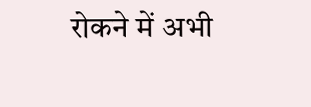रोकने में अभी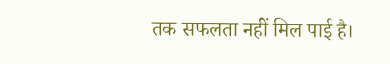तक सफलता नहीं मिल पाई है।